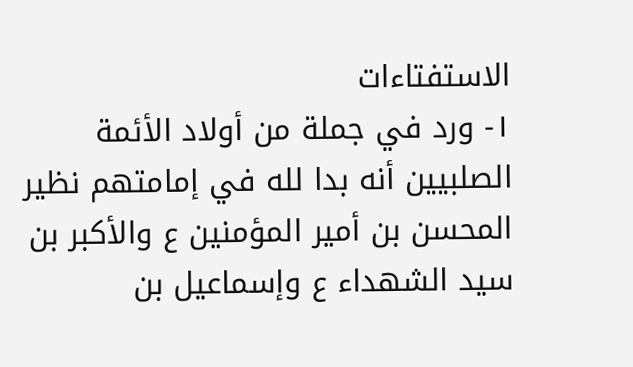الاستفتاءات
١- ورد في جملة من أولاد الأئمة الصلبيين أنه بدا لله في إمامتهم نظير المحسن بن أمير المؤمنين ع والأكبر بن سيد الشهداء ع وإسماعيل بن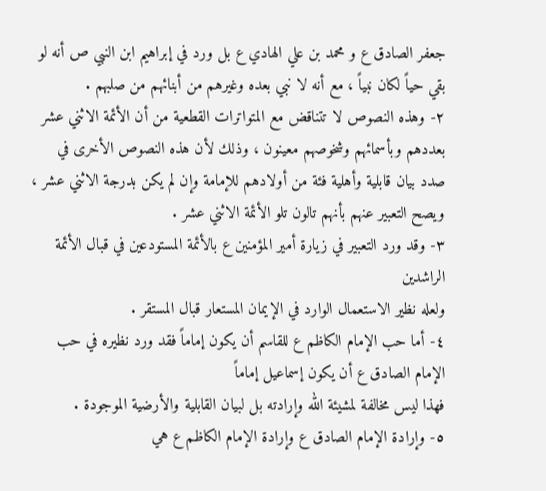جعفر الصادق ع و محمد بن علي الهادي ع بل ورد في إبراهيم ابن النبي ص أنه لو بقي حياً لكان نبياً ، مع أنه لا نبي بعده وغيرهم من أبنائهم من صلبهم .
٢- وهذه النصوص لا تتناقض مع المتواترات القطعية من أن الأئمة الاثني عشر بعددهم وبأسمائهم وشخوصهم معينون ، وذلك لأن هذه النصوص الأخرى في صدد بيان قابلية وأهلية فئة من أولادهم للإمامة وإن لم يكن بدرجة الاثني عشر ، ويصح التعبير عنهم بأنهم تالون تلو الأئمة الاثني عشر .
٣- وقد ورد التعبير في زيارة أمير المؤمنين ع بالأئمة المستودعين في قبال الأئمة الراشدين
ولعله نظير الاستعمال الوارد في الإيمان المستعار قبال المستقر .
٤- أما حب الإمام الكاظم ع للقاسم أن يكون إماماً فقد ورد نظيره في حب الإمام الصادق ع أن يكون إسماعيل إماماً
فهذا ليس مخالفة لمشيئة الله وإرادته بل لبيان القابلية والأرضية الموجودة .
٥- وإرادة الإمام الصادق ع وإرادة الإمام الكاظم ع هي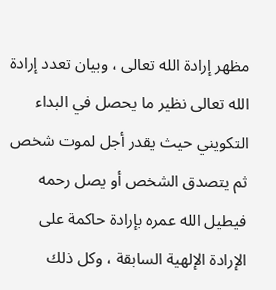مظهر إرادة الله تعالى ، وبيان تعدد إرادة الله تعالى نظير ما يحصل في البداء التكويني حيث يقدر أجل لموت شخص ثم يتصدق الشخص أو يصل رحمه فيطيل الله عمره بإرادة حاكمة على الإرادة الإلهية السابقة ، وكل ذلك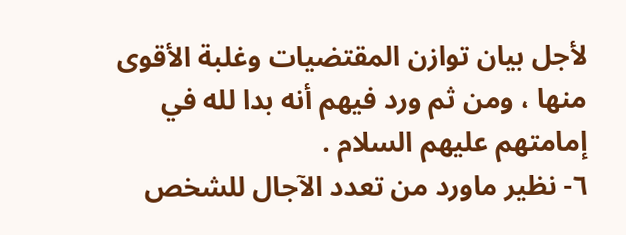لأجل بيان توازن المقتضيات وغلبة الأقوى منها ، ومن ثم ورد فيهم أنه بدا لله في إمامتهم عليهم السلام .
٦- نظير ماورد من تعدد الآجال للشخص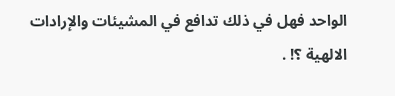الواحد فهل في ذلك تدافع في المشيئات والإرادات الالهية ؟! .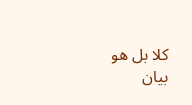كلا بل هو بيان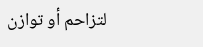لتزاحم أو توازن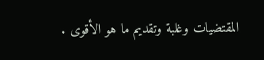المقتضيات وغلبة وتقديم ما هو الأقوى .